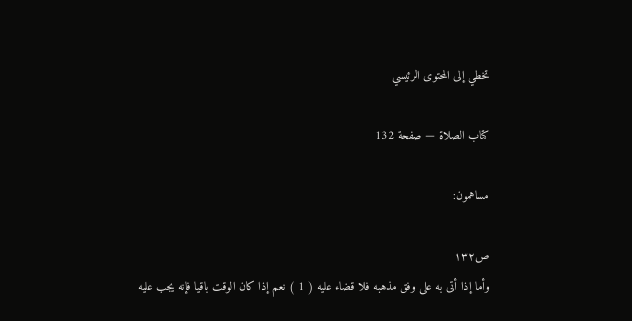تخطي إلى المحتوى الرئيسي

كتاب الصلاة — صفحة 132

مساهمون:

ص١٣٢
وأما إذا أتى به على وفق مذهبه فلا قضاء عليه ( 1 ) نعم إذا كان الوقت باقيا فإنه يجب عليه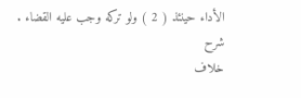الأداء حينئذ ( 2 ) ولو تركه وجب عليه القضاء .
شرح
خلاف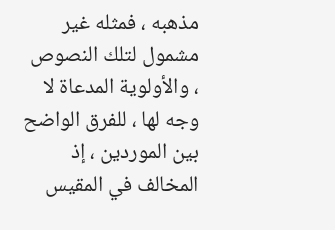مذهبه ، فمثله غير مشمول لتلك النصوص ، والأولوية المدعاة لا وجه لها ، للفرق الواضح بين الموردين ، إذ المخالف في المقيس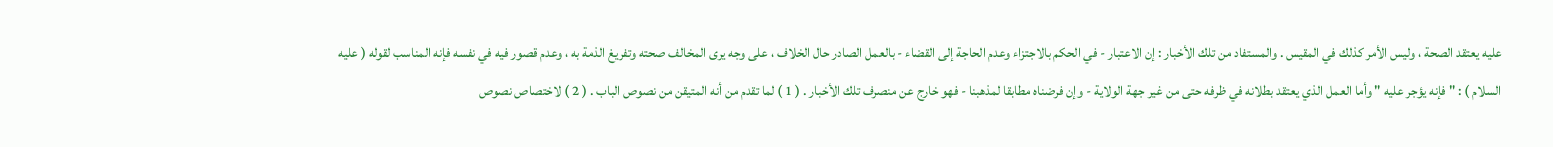عليه يعتقد الصحة ، وليس الأمر كذلك في المقيس . والمستفاد من تلك الأخبار : إن الاعتبار - في الحكم بالاجتزاء وعدم الحاجة إلى القضاء - بالعمل الصادر حال الخلاف ، على وجه يرى المخالف صحته وتفريغ الذمة به ، وعدم قصور فيه في نفسه فإنه المناسب لقوله ( عليه السلام ) : " فإنه يؤجر عليه " وأما العمل الذي يعتقد بطلانه في ظرفه حتى من غير جهة الولاية - وإن فرضناه مطابقا لمذهبنا - فهو خارج عن منصرف تلك الأخبار . ( 1 ) لما تقدم من أنه المتيقن من نصوص الباب . ( 2 ) لاختصاص نصوص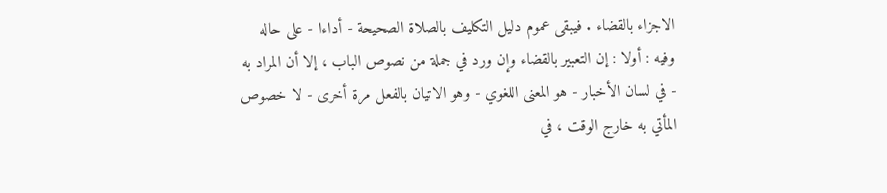الاجزاء بالقضاء . فيبقى عموم دليل التكليف بالصلاة الصحيحة - أداءا - على حاله وفيه : أولا : إن التعبير بالقضاء وإن ورد في جملة من نصوص الباب ، إلا أن المراد به - في لسان الأخبار - هو المعنى اللغوي - وهو الاتيان بالفعل مرة أخرى - لا خصوص المأتي به خارج الوقت ، في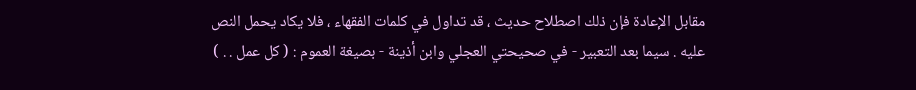مقابل الإعادة فإن ذلك اصطلاح حديث ، قد تداول في كلمات الفقهاء ، فلا يكاد يحمل النص عليه . سيما بعد التعبير - في صحيحتي العجلي وابن أذينة - بصيغة العموم : ( كل عمل . . )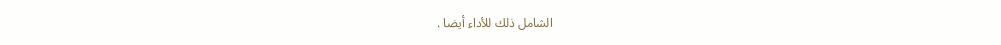الشامل ذلك للأداء أيضا .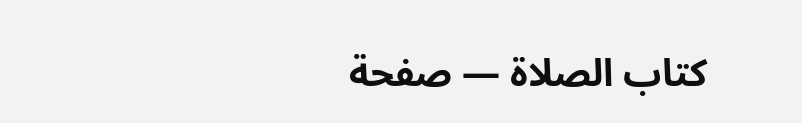كتاب الصلاة — صفحة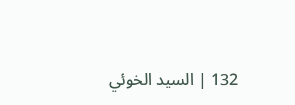132 | السيد الخوئي